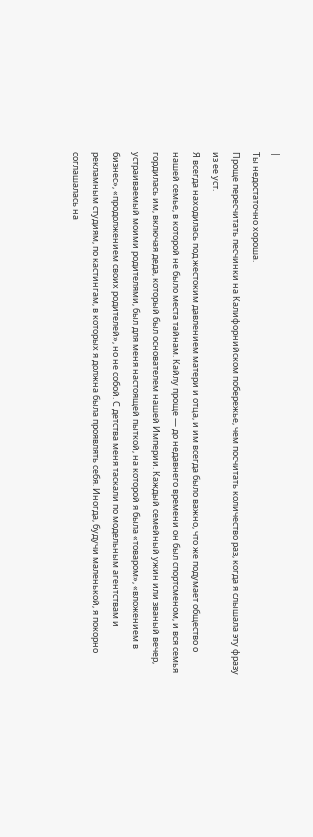|
Ты недостаточно хороша.
Проще пересчитать песчинки на Калифорнийском побережье, чем посчитать количество раз, когда я слышала эту фразу из ее уст.
Я всегда находилась под жестоким давлением матери и отца, и им всегда было важно, что же подумает общество о нашей семье, в которой не было места тайнам. Кайлу проще — до недавнего времени он был спортсменом, и вся семья гордилась им, включая деда, который был основателем нашей Империи. Каждый семейный ужин или званый вечер, устраиваемый моими родителями, был для меня настоящей пыткой, на которой я была «товаром», «вложением в бизнес», «продолжением своих родителей», но не собой. С детства меня таскали по модельным агентствам и рекламным студиям, по кастингам, в которых я должна была проявлять себя. Иногда, будучи маленькой, я покорно соглашалась на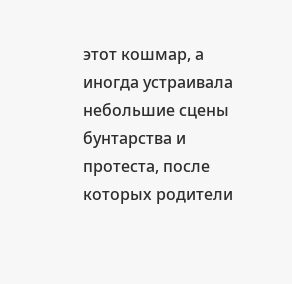этот кошмар, а иногда устраивала небольшие сцены бунтарства и протеста, после которых родители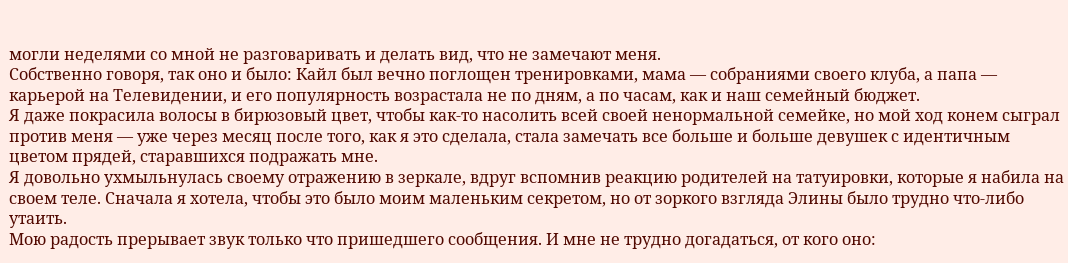могли неделями со мной не разговаривать и делать вид, что не замечают меня.
Собственно говоря, так оно и было: Кайл был вечно поглощен тренировками, мама — собраниями своего клуба, а папа — карьерой на Телевидении, и его популярность возрастала не по дням, а по часам, как и наш семейный бюджет.
Я даже покрасила волосы в бирюзовый цвет, чтобы как-то насолить всей своей ненормальной семейке, но мой ход конем сыграл против меня — уже через месяц после того, как я это сделала, стала замечать все больше и больше девушек с идентичным цветом прядей, старавшихся подражать мне.
Я довольно ухмыльнулась своему отражению в зеркале, вдруг вспомнив реакцию родителей на татуировки, которые я набила на своем теле. Сначала я хотела, чтобы это было моим маленьким секретом, но от зоркого взгляда Элины было трудно что-либо утаить.
Мою радость прерывает звук только что пришедшего сообщения. И мне не трудно догадаться, от кого оно: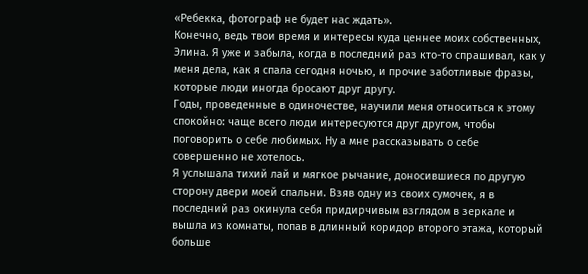«Ребекка, фотограф не будет нас ждать».
Конечно, ведь твои время и интересы куда ценнее моих собственных, Элина. Я уже и забыла, когда в последний раз кто-то спрашивал, как у меня дела, как я спала сегодня ночью, и прочие заботливые фразы, которые люди иногда бросают друг другу.
Годы, проведенные в одиночестве, научили меня относиться к этому спокойно: чаще всего люди интересуются друг другом, чтобы поговорить о себе любимых. Ну а мне рассказывать о себе совершенно не хотелось.
Я услышала тихий лай и мягкое рычание, доносившиеся по другую сторону двери моей спальни. Взяв одну из своих сумочек, я в последний раз окинула себя придирчивым взглядом в зеркале и вышла из комнаты, попав в длинный коридор второго этажа, который больше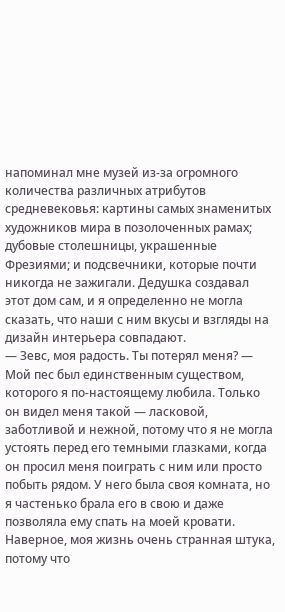напоминал мне музей из-за огромного количества различных атрибутов средневековья: картины самых знаменитых художников мира в позолоченных рамах; дубовые столешницы, украшенные Фрезиями; и подсвечники, которые почти никогда не зажигали. Дедушка создавал этот дом сам, и я определенно не могла сказать, что наши с ним вкусы и взгляды на дизайн интерьера совпадают.
— Зевс, моя радость. Ты потерял меня? — Мой пес был единственным существом, которого я по-настоящему любила. Только он видел меня такой — ласковой, заботливой и нежной, потому что я не могла устоять перед его темными глазками, когда он просил меня поиграть с ним или просто побыть рядом. У него была своя комната, но я частенько брала его в свою и даже позволяла ему спать на моей кровати. Наверное, моя жизнь очень странная штука, потому что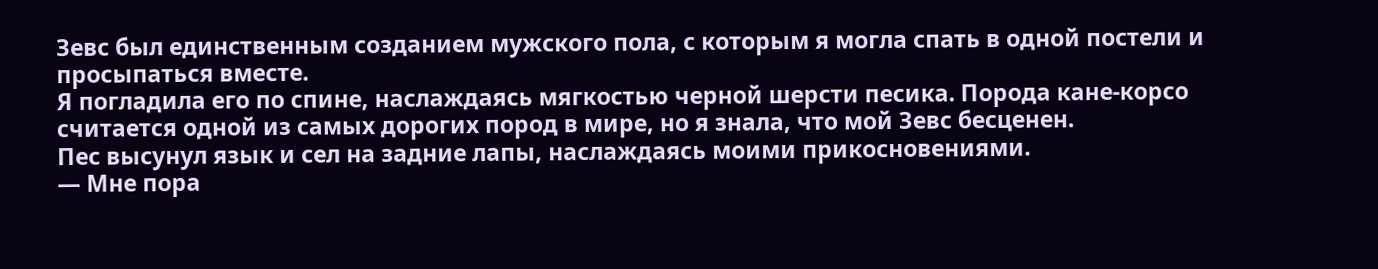Зевс был единственным созданием мужского пола, с которым я могла спать в одной постели и просыпаться вместе.
Я погладила его по спине, наслаждаясь мягкостью черной шерсти песика. Порода кане-корсо считается одной из самых дорогих пород в мире, но я знала, что мой Зевс бесценен.
Пес высунул язык и сел на задние лапы, наслаждаясь моими прикосновениями.
— Мне пора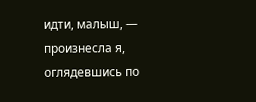идти, малыш, — произнесла я, оглядевшись по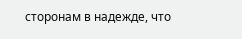сторонам в надежде, что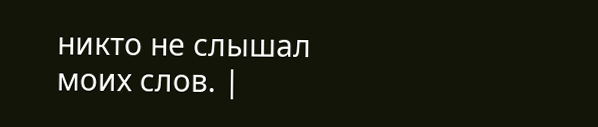никто не слышал моих слов. |